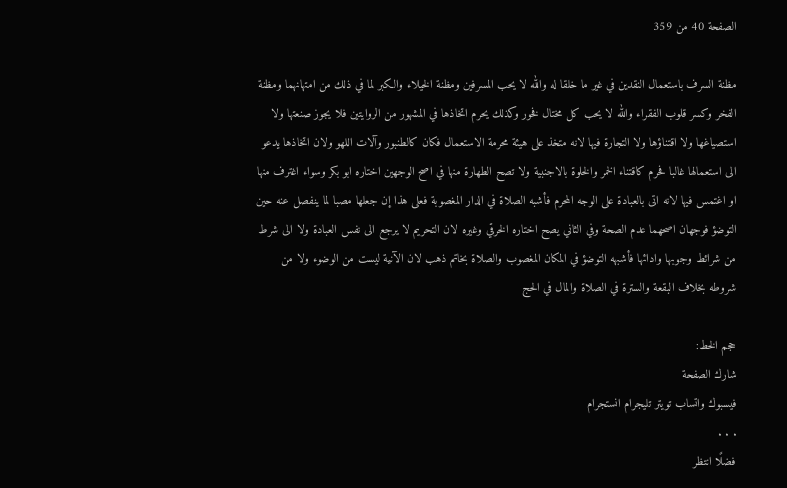الصفحة 40 من 359

مظنة السرف باستعمال النقدين في غير ما خلقا له والله لا يحب المسرفين ومظنة الخيلاء والكبر لما في ذلك من امتهانهما ومظنة الفخر وكسر قلوب الفقراء والله لا يحب كل مختال فخور وكذلك يحرم اتخاذها في المشهور من الروايتين فلا يجوز صنعتها ولا استصياغها ولا اقتناؤها ولا التجارة فيها لانه متخذ على هيئة محرمة الاستعمال فكان كالطنبور وآلات اللهو ولان اتخاذها يدعو الى استعمالها غالبا فحرم كاقتناء الخمر والخلوة بالاجنبية ولا تصح الطهارة منها في اصح الوجهين اختاره ابو بكر وسواء اغترف منها او اغتمس فيها لانه اتى بالعبادة على الوجه المحرم فأشبه الصلاة في الدار المغصوبة فعلى هذا إن جعلها مصبا لما ينفصل عنه حين التوضؤ فوجهان اصحهما عدم الصحة وفي الثاني يصح اختاره الخرقي وغيره لان التحريم لا يرجع الى نفس العبادة ولا الى شرط من شرائط وجوبها وادائها فأشبهه التوضؤ في المكان المغصوب والصلاة بخاتم ذهب لان الآنية ليست من الوضوء ولا من شروطه بخلاف البقعة والسترة في الصلاة والمال في الحج

حجم الخط:
شارك الصفحة
فيسبوك واتساب تويتر تليجرام انستجرام
. . .
فضلًا انتظر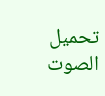تحميل الصوت